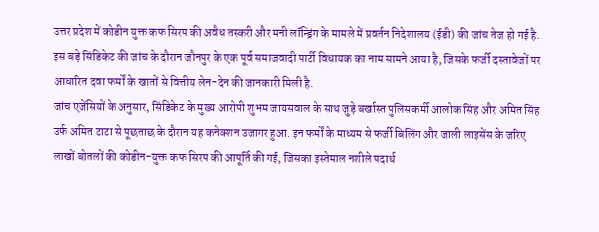उत्तर प्रदेश में कोडीन युक्त कफ सिरप की अवैध तस्करी और मनी लॉन्ड्रिंग के मामले में प्रवर्तन निदेशालय (ईडी) की जांच तेज हो गई है. इस बड़े सिंडिकेट की जांच के दौरान जौनपुर के एक पूर्व समाजवादी पार्टी विधायक का नाम सामने आया है, जिसके फर्जी दस्तावेजों पर आधारित दवा फर्मों के खातों से वित्तीय लेन-देन की जानकारी मिली है.
जांच एजेंसियों के अनुसार, सिंडिकेट के मुख्य आरोपी शुभम जायसवाल के साथ जुड़े बर्खास्त पुलिसकर्मी आलोक सिंह और अमित सिंह उर्फ अमित टाटा से पूछताछ के दौरान यह कनेक्शन उजागर हुआ. इन फर्मों के माध्यम से फर्जी बिलिंग और जाली लाइसेंस के जरिए लाखों बोतलों की कोडीन-युक्त कफ सिरप की आपूर्ति की गई, जिसका इस्तेमाल नशीले पदार्थ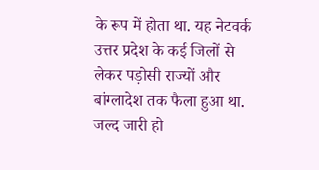के रूप में होता था. यह नेटवर्क उत्तर प्रदेश के कई जिलों से लेकर पड़ोसी राज्यों और बांग्लादेश तक फैला हुआ था.
जल्द जारी हो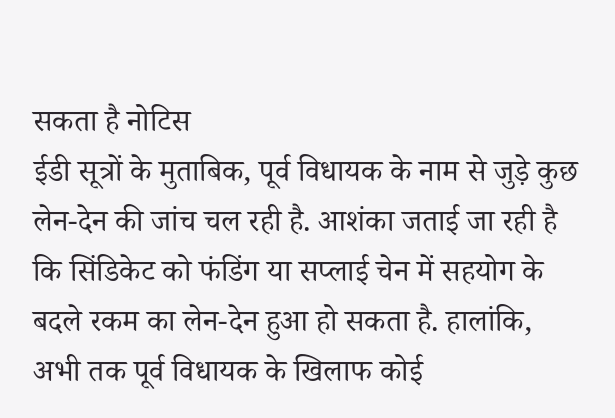सकता है नोटिस
ईडी सूत्रों के मुताबिक, पूर्व विधायक के नाम से जुड़े कुछ लेन-देन की जांच चल रही है. आशंका जताई जा रही है कि सिंडिकेट को फंडिंग या सप्लाई चेन में सहयोग के बदले रकम का लेन-देन हुआ हो सकता है. हालांकि, अभी तक पूर्व विधायक के खिलाफ कोई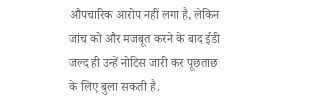औपचारिक आरोप नहीं लगा है, लेकिन जांच को और मजबूत करने के बाद ईडी जल्द ही उन्हें नोटिस जारी कर पूछताछ के लिए बुला सकती है.